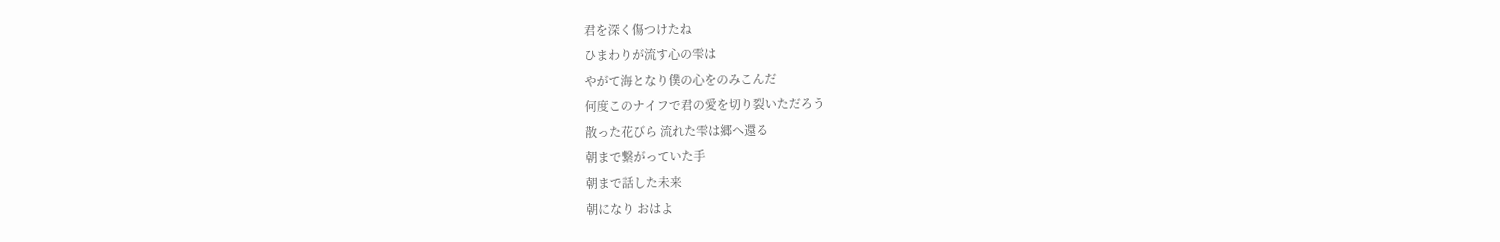君を深く傷つけたね
ひまわりが流す心の雫は
やがて海となり僕の心をのみこんだ
何度このナイフで君の愛を切り裂いただろう
散った花びら 流れた雫は郷へ還る
朝まで繋がっていた手
朝まで話した未来
朝になり おはよ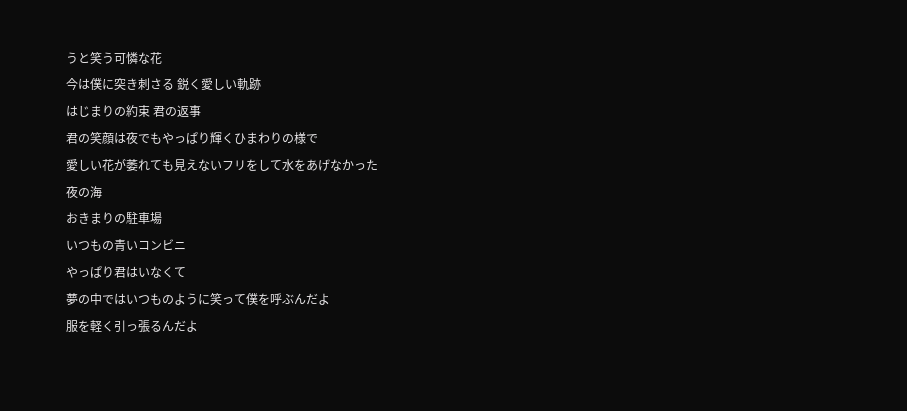うと笑う可憐な花
今は僕に突き刺さる 鋭く愛しい軌跡
はじまりの約束 君の返事
君の笑顔は夜でもやっぱり輝くひまわりの様で
愛しい花が萎れても見えないフリをして水をあげなかった
夜の海
おきまりの駐車場
いつもの青いコンビニ
やっぱり君はいなくて
夢の中ではいつものように笑って僕を呼ぶんだよ
服を軽く引っ張るんだよ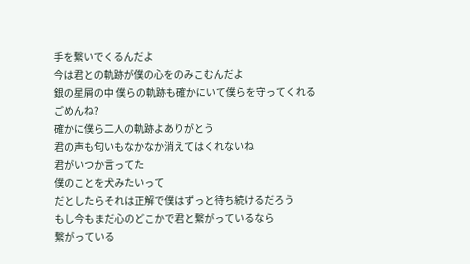手を繋いでくるんだよ
今は君との軌跡が僕の心をのみこむんだよ
銀の星屑の中 僕らの軌跡も確かにいて僕らを守ってくれる
ごめんね?
確かに僕ら二人の軌跡よありがとう
君の声も匂いもなかなか消えてはくれないね
君がいつか言ってた
僕のことを犬みたいって
だとしたらそれは正解で僕はずっと待ち続けるだろう
もし今もまだ心のどこかで君と繋がっているなら
繋がっている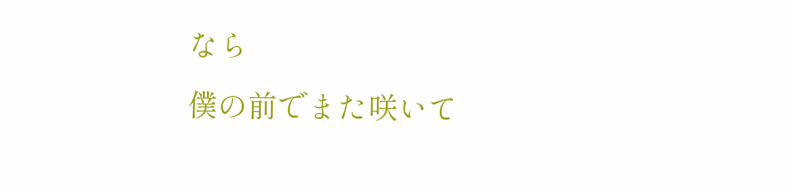なら
僕の前でまた咲いて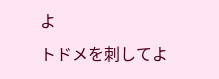よ
トドメを刺してよ